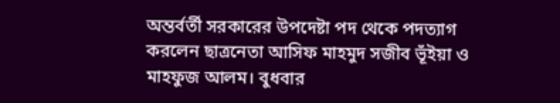অন্তর্বর্তী সরকারের উপদেষ্টা পদ থেকে পদত্যাগ করলেন ছাত্রনেতা আসিফ মাহমুদ সজীব ভূঁইয়া ও মাহফুজ আলম। বুধবার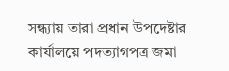সন্ধ্যায় তারা প্রধান উপদেষ্টার কার্যালয়ে পদত্যাগপত্র জমা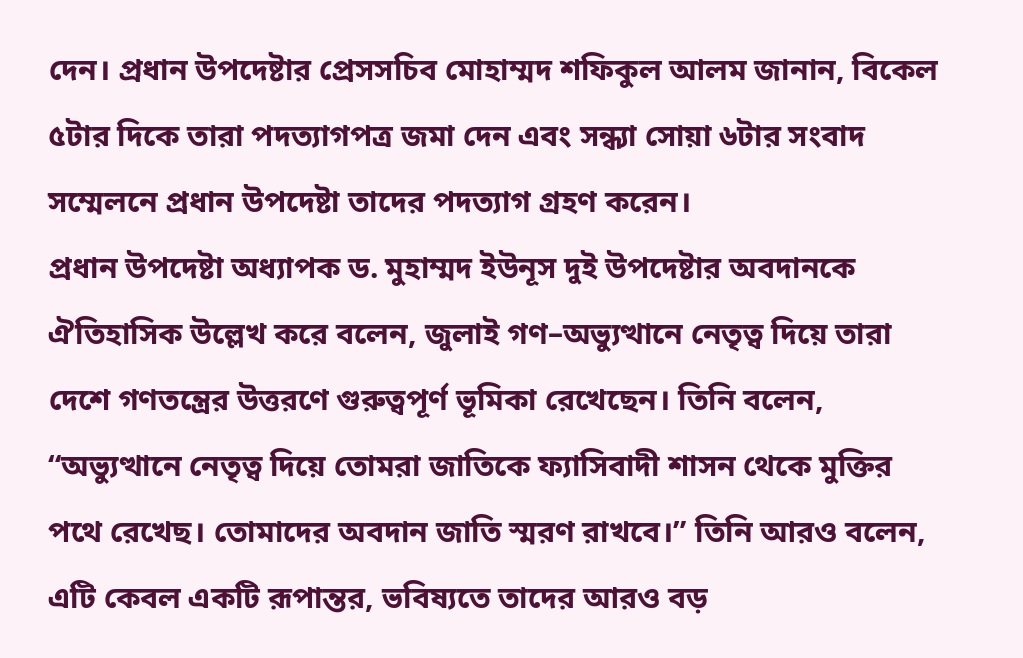দেন। প্রধান উপদেষ্টার প্রেসসচিব মোহাম্মদ শফিকুল আলম জানান, বিকেল ৫টার দিকে তারা পদত্যাগপত্র জমা দেন এবং সন্ধ্যা সোয়া ৬টার সংবাদ সম্মেলনে প্রধান উপদেষ্টা তাদের পদত্যাগ গ্রহণ করেন।
প্রধান উপদেষ্টা অধ্যাপক ড. মুহাম্মদ ইউনূস দুই উপদেষ্টার অবদানকে ঐতিহাসিক উল্লেখ করে বলেন, জুলাই গণ–অভ্যুত্থানে নেতৃত্ব দিয়ে তারা দেশে গণতন্ত্রের উত্তরণে গুরুত্বপূর্ণ ভূমিকা রেখেছেন। তিনি বলেন, “অভ্যুত্থানে নেতৃত্ব দিয়ে তোমরা জাতিকে ফ্যাসিবাদী শাসন থেকে মুক্তির পথে রেখেছ। তোমাদের অবদান জাতি স্মরণ রাখবে।” তিনি আরও বলেন, এটি কেবল একটি রূপান্তর, ভবিষ্যতে তাদের আরও বড়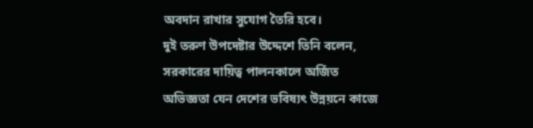অবদান রাখার সুযোগ তৈরি হবে।
দুই তরুণ উপদেষ্টার উদ্দেশে তিনি বলেন, সরকারের দায়িত্ব পালনকালে অর্জিত অভিজ্ঞতা যেন দেশের ভবিষ্যৎ উন্নয়নে কাজে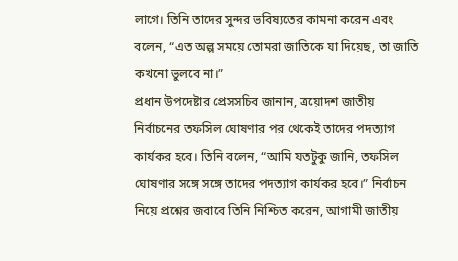লাগে। তিনি তাদের সুন্দর ভবিষ্যতের কামনা করেন এবং বলেন, “এত অল্প সময়ে তোমরা জাতিকে যা দিয়েছ, তা জাতি কখনো ভুলবে না।”
প্রধান উপদেষ্টার প্রেসসচিব জানান, ত্রয়োদশ জাতীয় নির্বাচনের তফসিল ঘোষণার পর থেকেই তাদের পদত্যাগ কার্যকর হবে। তিনি বলেন, “আমি যতটুকু জানি, তফসিল ঘোষণার সঙ্গে সঙ্গে তাদের পদত্যাগ কার্যকর হবে।” নির্বাচন নিয়ে প্রশ্নের জবাবে তিনি নিশ্চিত করেন, আগামী জাতীয়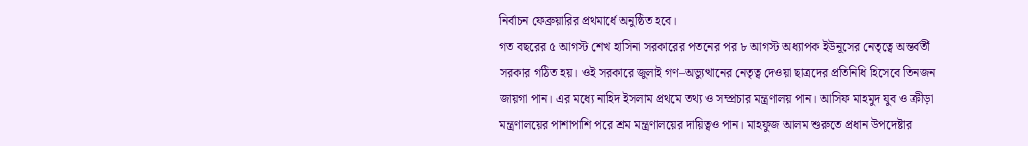নির্বাচন ফেব্রুয়ারির প্রথমার্ধে অনুষ্ঠিত হবে।
গত বছরের ৫ আগস্ট শেখ হাসিনা সরকারের পতনের পর ৮ আগস্ট অধ্যাপক ইউনূসের নেতৃত্বে অন্তর্বর্তী সরকার গঠিত হয়। ওই সরকারে জুলাই গণ–অভ্যুত্থানের নেতৃত্ব দেওয়া ছাত্রদের প্রতিনিধি হিসেবে তিনজন জায়গা পান। এর মধ্যে নাহিদ ইসলাম প্রথমে তথ্য ও সম্প্রচার মন্ত্রণালয় পান। আসিফ মাহমুদ যুব ও ক্রীড়া মন্ত্রণালয়ের পাশাপাশি পরে শ্রম মন্ত্রণালয়ের দায়িত্বও পান। মাহফুজ আলম শুরুতে প্রধান উপদেষ্টার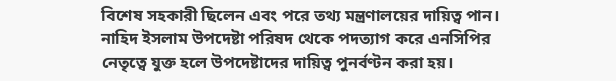বিশেষ সহকারী ছিলেন এবং পরে তথ্য মন্ত্রণালয়ের দায়িত্ব পান।
নাহিদ ইসলাম উপদেষ্টা পরিষদ থেকে পদত্যাগ করে এনসিপির নেতৃত্বে যুক্ত হলে উপদেষ্টাদের দায়িত্ব পুনর্বণ্টন করা হয়।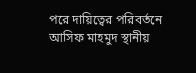পরে দায়িত্বের পরিবর্তনে আসিফ মাহমুদ স্থানীয়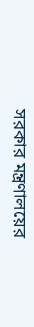সরকার মন্ত্রণালয়ের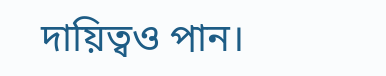দায়িত্বও পান।